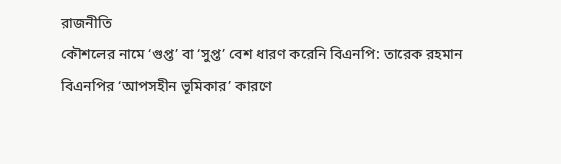রাজনীতি
কৌশলের নামে ‘গুপ্ত’ বা ‘সুপ্ত’ বেশ ধারণ করেনি বিএনপি: তারেক রহমান
বিএনপির ‘আপসহীন ভূমিকার’ কারণে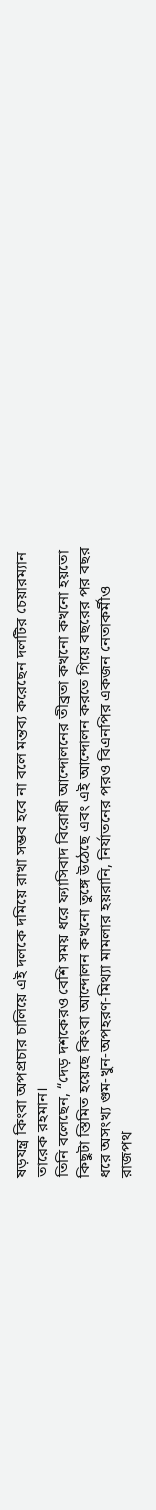ষড়যন্ত্র কিংবা অপপ্রচার চালিয়ে এই দলকে দমিয়ে রাখা সম্ভব হবে না বলে মন্তব্য করেছেন দলটির চেয়ারম্যান তারেক রহমান।
তিনি বলেছেন, “দেড় দশকেরও বেশি সময় ধরে ফ্যাসিবাদ বিরোধী আন্দোলনের তীব্রতা কখনো কখনো হয়তো কিছুটা স্তিমিত হয়েছে কিংবা আন্দোলন কখনো তুঙ্গে উঠেছে এবং এই আন্দোলন করতে গিয়ে বছরের পর বছর ধরে অসংখ্য গুম-খুন-অপহরণ-মিথ্যা মামলার হয়রানি, নির্যাতনের পরও বিএনপির একজন নেতাকর্মীও রাজপথ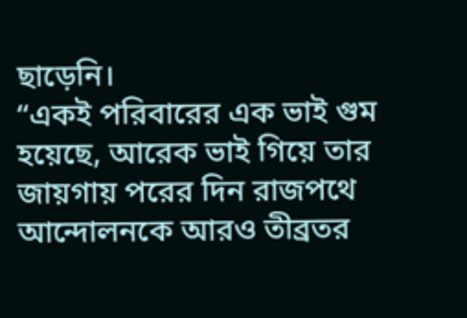ছাড়েনি।
“একই পরিবারের এক ভাই গুম হয়েছে, আরেক ভাই গিয়ে তার জায়গায় পরের দিন রাজপথে আন্দোলনকে আরও তীব্রতর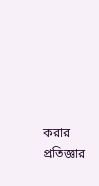করার প্রতিজ্ঞার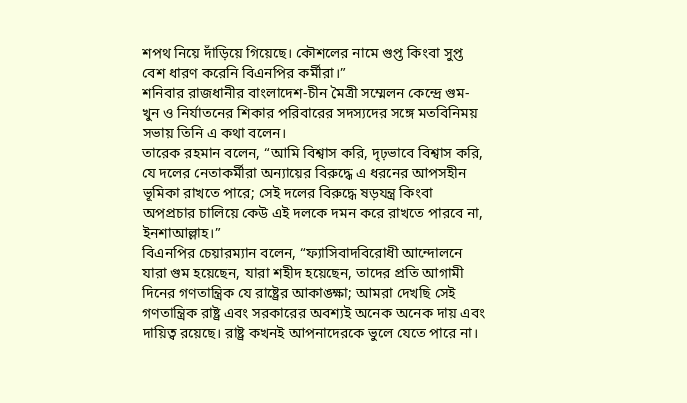শপথ নিয়ে দাঁড়িয়ে গিয়েছে। কৌশলের নামে গুপ্ত কিংবা সুপ্ত বেশ ধারণ করেনি বিএনপির কর্মীরা।”
শনিবার রাজধানীর বাংলাদেশ-চীন মৈত্রী সম্মেলন কেন্দ্রে গুম-খুন ও নির্যাতনের শিকার পরিবারের সদস্যদের সঙ্গে মতবিনিময় সভায় তিনি এ কথা বলেন।
তারেক রহমান বলেন, “আমি বিশ্বাস করি, দৃঢ়ভাবে বিশ্বাস করি, যে দলের নেতাকর্মীরা অন্যায়ের বিরুদ্ধে এ ধরনের আপসহীন ভূমিকা রাখতে পারে; সেই দলের বিরুদ্ধে ষড়যন্ত্র কিংবা অপপ্রচার চালিয়ে কেউ এই দলকে দমন করে রাখতে পারবে না, ইনশাআল্লাহ।”
বিএনপির চেয়ারম্যান বলেন, “ফ্যাসিবাদবিরোধী আন্দোলনে যারা গুম হয়েছেন, যারা শহীদ হয়েছেন, তাদের প্রতি আগামী দিনের গণতান্ত্রিক যে রাষ্ট্রের আকাঙ্ক্ষা; আমরা দেখছি সেই গণতান্ত্রিক রাষ্ট্র এবং সরকারের অবশ্যই অনেক অনেক দায় এবং দায়িত্ব রয়েছে। রাষ্ট্র কখনই আপনাদেরকে ভুলে যেতে পারে না।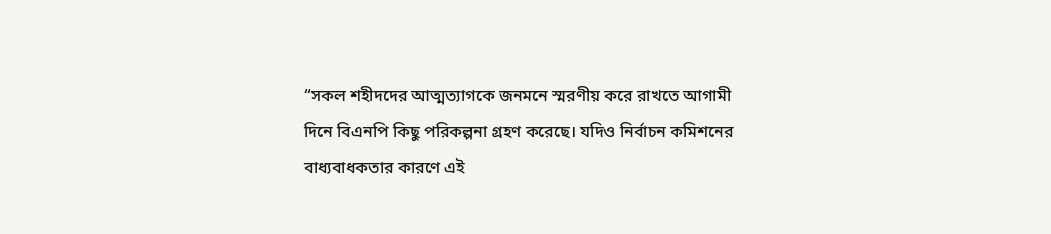“সকল শহীদদের আত্মত্যাগকে জনমনে স্মরণীয় করে রাখতে আগামী দিনে বিএনপি কিছু পরিকল্পনা গ্রহণ করেছে। যদিও নির্বাচন কমিশনের বাধ্যবাধকতার কারণে এই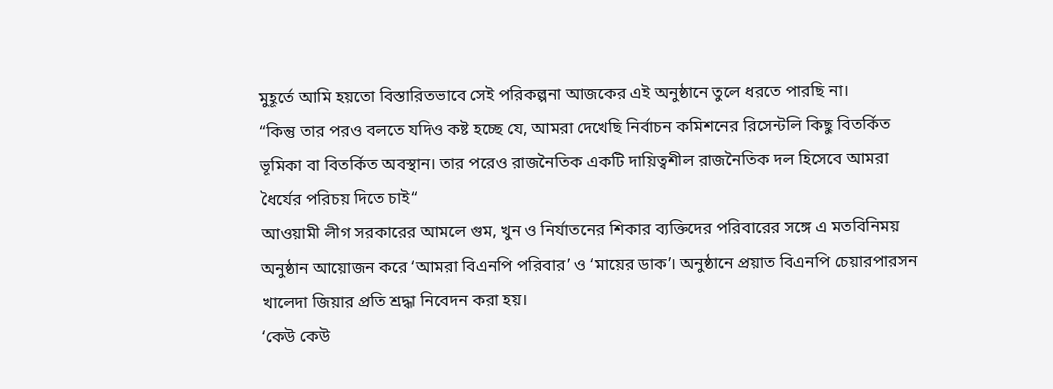মুহূর্তে আমি হয়তো বিস্তারিতভাবে সেই পরিকল্পনা আজকের এই অনুষ্ঠানে তুলে ধরতে পারছি না।
“কিন্তু তার পরও বলতে যদিও কষ্ট হচ্ছে যে, আমরা দেখেছি নির্বাচন কমিশনের রিসেন্টলি কিছু বিতর্কিত ভূমিকা বা বিতর্কিত অবস্থান। তার পরেও রাজনৈতিক একটি দায়িত্বশীল রাজনৈতিক দল হিসেবে আমরা ধৈর্যের পরিচয় দিতে চাই“
আওয়ামী লীগ সরকারের আমলে গুম, খুন ও নির্যাতনের শিকার ব্যক্তিদের পরিবারের সঙ্গে এ মতবিনিময় অনুষ্ঠান আয়োজন করে ‘আমরা বিএনপি পরিবার’ ও ‘মায়ের ডাক’। অনুষ্ঠানে প্রয়াত বিএনপি চেয়ারপারসন খালেদা জিয়ার প্রতি শ্রদ্ধা নিবেদন করা হয়।
‘কেউ কেউ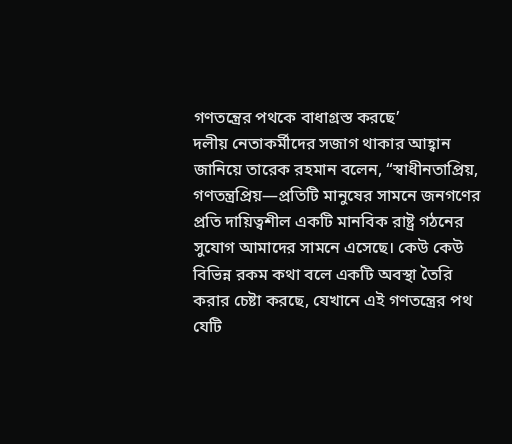গণতন্ত্রের পথকে বাধাগ্রস্ত করছে’
দলীয় নেতাকর্মীদের সজাগ থাকার আহ্বান জানিয়ে তারেক রহমান বলেন, “স্বাধীনতাপ্রিয়, গণতন্ত্রপ্রিয়—প্রতিটি মানুষের সামনে জনগণের প্রতি দায়িত্বশীল একটি মানবিক রাষ্ট্র গঠনের সুযোগ আমাদের সামনে এসেছে। কেউ কেউ বিভিন্ন রকম কথা বলে একটি অবস্থা তৈরি করার চেষ্টা করছে, যেখানে এই গণতন্ত্রের পথ যেটি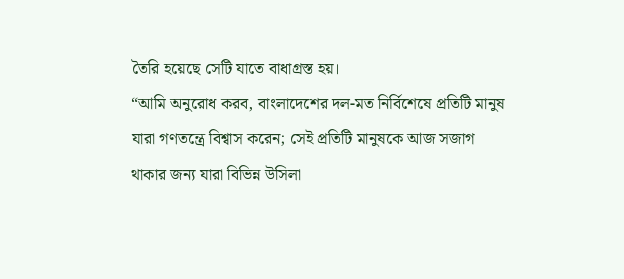তৈরি হয়েছে সেটি যাতে বাধাগ্রস্ত হয়।
“আমি অনুরোধ করব, বাংলাদেশের দল-মত নির্বিশেষে প্রতিটি মানুষ যারা গণতন্ত্রে বিশ্বাস করেন; সেই প্রতিটি মানুষকে আজ সজাগ থাকার জন্য যারা বিভিন্ন উসিলা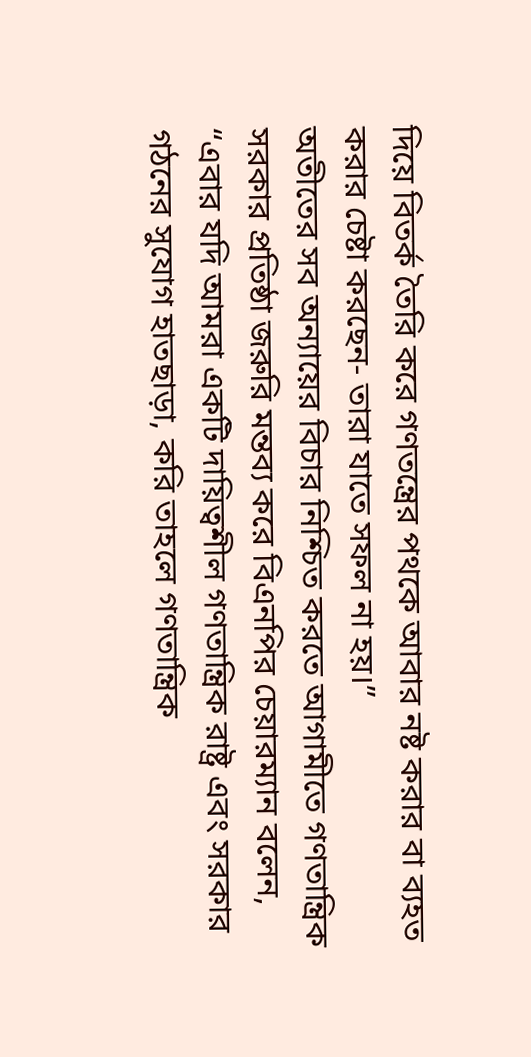দিয়ে বিতর্ক তৈরি করে গণতন্ত্রের পথকে আবার নষ্ট করার বা ব্যহত করার চেষ্টা করছেন- তারা যাতে সফল না হয়।”
অতীতের সব অন্যায়ের বিচার নিশ্চিত করতে আগামীতে গণতান্ত্রিক সরকার প্রতিষ্ঠা জরুরি মন্তব্য করে বিএনপির চেয়ারম্যান বলেন, “এবার যদি আমরা একটি দায়িত্বশীল গণতান্ত্রিক রাষ্ট্র এবং সরকার গঠনের সুযোগ হাতছাড়া, করি তাহলে গণতান্ত্রিক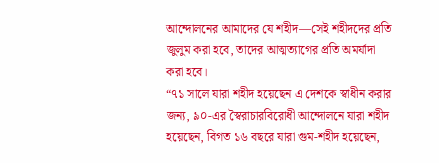আন্দোলনের আমাদের যে শহীদ—সেই শহীদদের প্রতি জুলুম করা হবে, তাদের আত্মত্যাগের প্রতি অমর্যাদা করা হবে।
“৭১ সালে যারা শহীদ হয়েছেন এ দেশকে স্বাধীন করার জন্য, ৯০-এর স্বৈরাচারবিরোধী আন্দোলনে যারা শহীদ হয়েছেন, বিগত ১৬ বছরে যারা গুম-শহীদ হয়েছেন,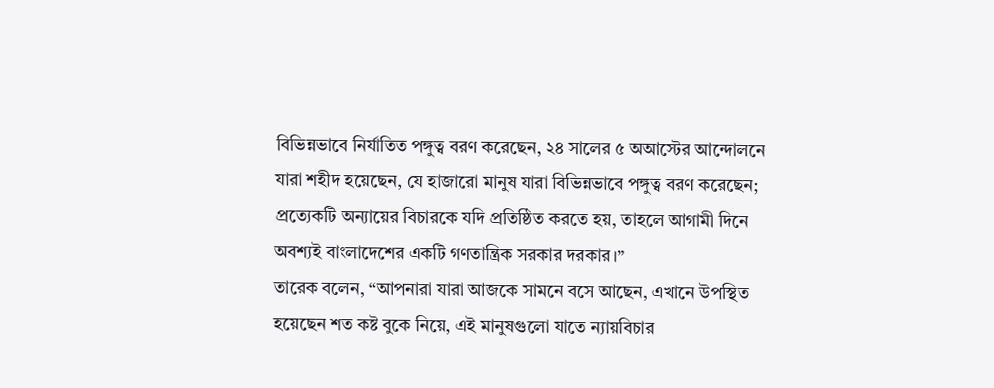বিভিন্নভাবে নির্যাতিত পঙ্গুত্ব বরণ করেছেন, ২৪ সালের ৫ অআস্টের আন্দোলনে যারা শহীদ হয়েছেন, যে হাজারো মানুষ যারা বিভিন্নভাবে পঙ্গুত্ব বরণ করেছেন; প্রত্যেকটি অন্যায়ের বিচারকে যদি প্রতিষ্ঠিত করতে হয়, তাহলে আগামী দিনে অবশ্যই বাংলাদেশের একটি গণতান্ত্রিক সরকার দরকার।”
তারেক বলেন, “আপনারা যারা আজকে সামনে বসে আছেন, এখানে উপস্থিত হয়েছেন শত কষ্ট বুকে নিয়ে, এই মানুষগুলো যাতে ন্যায়বিচার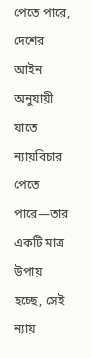পেতে পারে, দেশের আইন অনুযায়ী যাতে ন্যায়বিচার পেতে পারে—তার একটি মাত্র উপায় হচ্ছে, সেই ন্যায়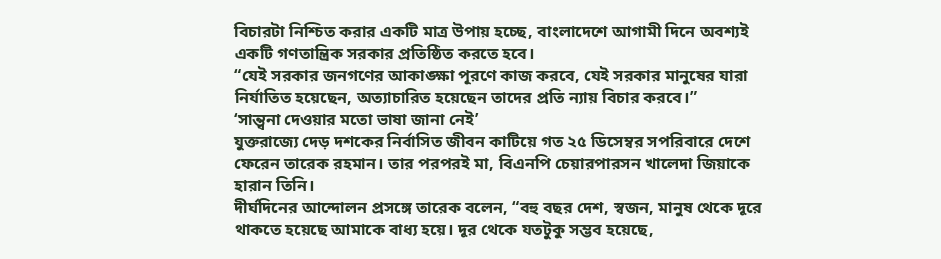বিচারটা নিশ্চিত করার একটি মাত্র উপায় হচ্ছে, বাংলাদেশে আগামী দিনে অবশ্যই একটি গণতান্ত্রিক সরকার প্রতিষ্ঠিত করতে হবে।
“যেই সরকার জনগণের আকাঙ্ক্ষা পূরণে কাজ করবে, যেই সরকার মানুষের যারা নির্যাতিত হয়েছেন, অত্যাচারিত হয়েছেন তাদের প্রতি ন্যায় বিচার করবে।”
‘সান্ত্বনা দেওয়ার মতো ভাষা জানা নেই’
যুক্তরাজ্যে দেড় দশকের নির্বাসিত জীবন কাটিয়ে গত ২৫ ডিসেম্বর সপরিবারে দেশে ফেরেন তারেক রহমান। তার পরপরই মা, বিএনপি চেয়ারপারসন খালেদা জিয়াকে হারান তিনি।
দীর্ঘদিনের আন্দোলন প্রসঙ্গে তারেক বলেন, “বহু বছর দেশ, স্বজন, মানুষ থেকে দূরে থাকতে হয়েছে আমাকে বাধ্য হয়ে। দূর থেকে যতটুকু সম্ভব হয়েছে,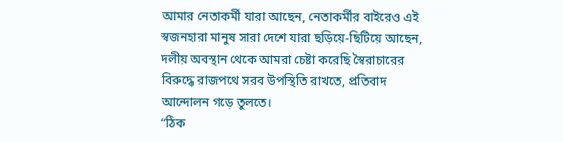আমার নেতাকর্মী যারা আছেন, নেতাকর্মীর বাইরেও এই স্বজনহারা মানুষ সারা দেশে যারা ছড়িয়ে-ছিটিয়ে আছেন, দলীয় অবস্থান থেকে আমরা চেষ্টা করেছি স্বৈরাচারের বিরুদ্ধে রাজপথে সরব উপস্থিতি রাখতে, প্রতিবাদ আন্দোলন গড়ে তুলতে।
“ঠিক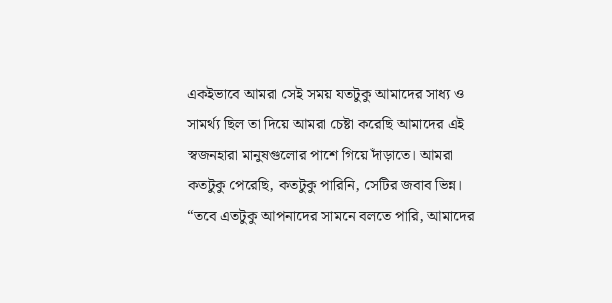একইভাবে আমরা সেই সময় যতটুকু আমাদের সাধ্য ও সামর্থ্য ছিল তা দিয়ে আমরা চেষ্টা করেছি আমাদের এই স্বজনহারা মানুষগুলোর পাশে গিয়ে দাঁড়াতে। আমরা কতটুকু পেরেছি, কতটুকু পারিনি, সেটির জবাব ভিন্ন।
“তবে এতটুকু আপনাদের সামনে বলতে পারি, আমাদের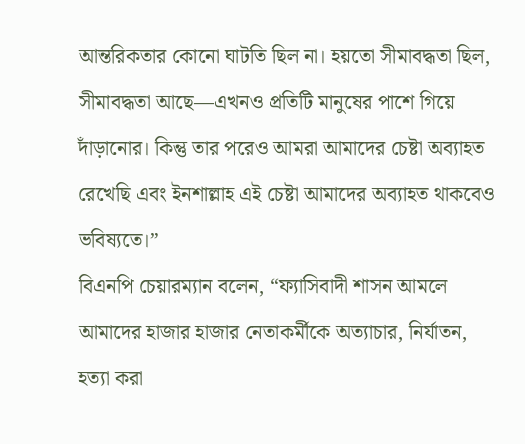আন্তরিকতার কোনো ঘাটতি ছিল না। হয়তো সীমাবদ্ধতা ছিল, সীমাবদ্ধতা আছে—এখনও প্রতিটি মানুষের পাশে গিয়ে দাঁড়ানোর। কিন্তু তার পরেও আমরা আমাদের চেষ্টা অব্যাহত রেখেছি এবং ইনশাল্লাহ এই চেষ্টা আমাদের অব্যাহত থাকবেও ভবিষ্যতে।”
বিএনপি চেয়ারম্যান বলেন, “ফ্যাসিবাদী শাসন আমলে আমাদের হাজার হাজার নেতাকর্মীকে অত্যাচার, নির্যাতন, হত্যা করা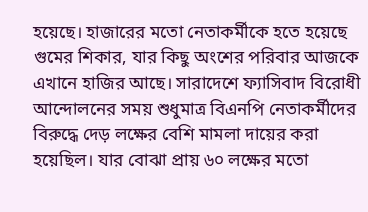হয়েছে। হাজারের মতো নেতাকর্মীকে হতে হয়েছে গুমের শিকার, যার কিছু অংশের পরিবার আজকে এখানে হাজির আছে। সারাদেশে ফ্যাসিবাদ বিরোধী আন্দোলনের সময় শুধুমাত্র বিএনপি নেতাকর্মীদের বিরুদ্ধে দেড় লক্ষের বেশি মামলা দায়ের করা হয়েছিল। যার বোঝা প্রায় ৬০ লক্ষের মতো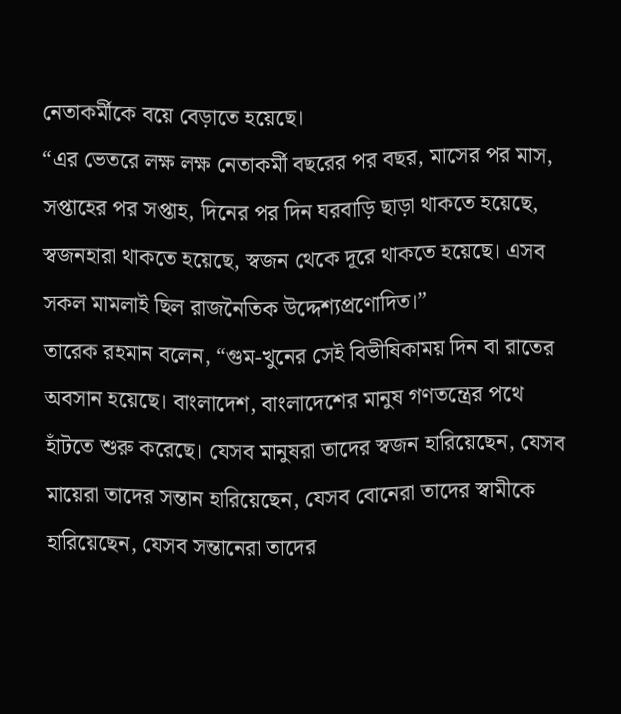নেতাকর্মীকে বয়ে বেড়াতে হয়েছে।
“এর ভেতরে লক্ষ লক্ষ নেতাকর্মী বছরের পর বছর, মাসের পর মাস, সপ্তাহের পর সপ্তাহ, দিনের পর দিন ঘরবাড়ি ছাড়া থাকতে হয়েছে, স্বজনহারা থাকতে হয়েছে, স্বজন থেকে দূরে থাকতে হয়েছে। এসব সকল মামলাই ছিল রাজনৈতিক উদ্দেশ্যপ্রণোদিত।”
তারেক রহমান বলেন, “গুম-খুনের সেই বিভীষিকাময় দিন বা রাতের অবসান হয়েছে। বাংলাদেশ, বাংলাদেশের মানুষ গণতন্ত্রের পথে হাঁটতে শুরু করেছে। যেসব মানুষরা তাদের স্বজন হারিয়েছেন, যেসব মায়েরা তাদের সন্তান হারিয়েছেন, যেসব বোনেরা তাদের স্বামীকে হারিয়েছেন, যেসব সন্তানেরা তাদের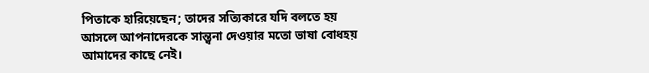পিতাকে হারিয়েছেন; তাদের সত্যিকারে যদি বলতে হয় আসলে আপনাদেরকে সান্ত্বনা দেওয়ার মতো ভাষা বোধহয় আমাদের কাছে নেই।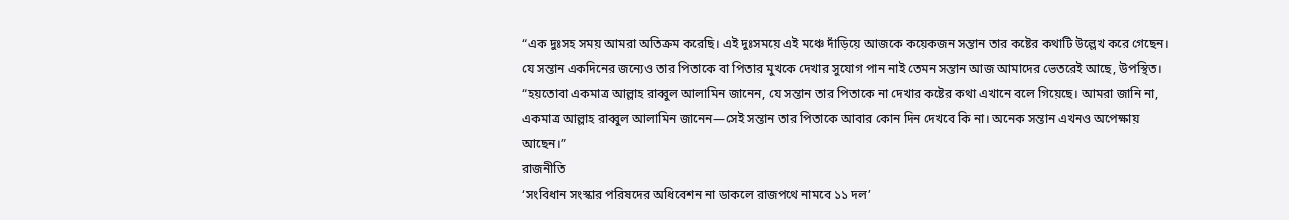“এক দুঃসহ সময় আমরা অতিক্রম করেছি। এই দুঃসময়ে এই মঞ্চে দাঁড়িয়ে আজকে কয়েকজন সন্তান তার কষ্টের কথাটি উল্লেখ করে গেছেন। যে সন্তান একদিনের জন্যেও তার পিতাকে বা পিতার মুখকে দেখার সুযোগ পান নাই তেমন সন্তান আজ আমাদের ভেতরেই আছে, উপস্থিত।
“হয়তোবা একমাত্র আল্লাহ রাব্বুল আলামিন জানেন, যে সন্তান তার পিতাকে না দেখার কষ্টের কথা এখানে বলে গিয়েছে। আমরা জানি না, একমাত্র আল্লাহ রাব্বুল আলামিন জানেন—সেই সন্তান তার পিতাকে আবার কোন দিন দেখবে কি না। অনেক সন্তান এখনও অপেক্ষায় আছেন।”
রাজনীতি
‘সংবিধান সংস্কার পরিষদের অধিবেশন না ডাকলে রাজপথে নামবে ১১ দল’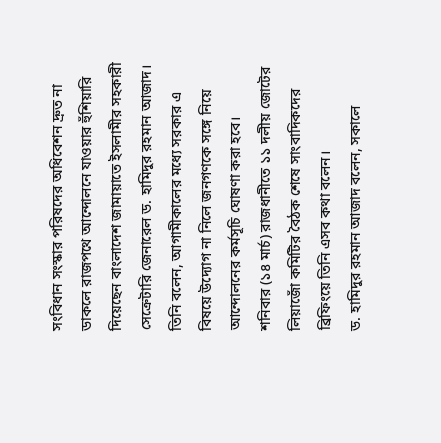সংবিধান সংস্কার পরিষদের অধিবেশন দ্রুত না ডাকলে রাজপথে আন্দোলনে যাওয়ার হুঁশিয়ারি দিয়েছেন বাংলাদেশ জামায়াতে ইসলামীর সহকারী সেক্রেটারি জেনারেল ড. হামিদুর রহমান আজাদ।
তিনি বলেন, আগামীকালের মধ্যে সরকার এ বিষয়ে উদ্যোগ না নিলে জনগণকে সঙ্গে নিয়ে আন্দোলনের কর্মসূচি ঘোষণা করা হবে।
শনিবার (১৪ মার্চ) রাজধানীতে ১১ দলীয় জোটের লিয়াজোঁ কমিটির বৈঠক শেষে সাংবাদিকদের ব্রিফিংয়ে তিনি এসব কথা বলেন।
ড. হামিদুর রহমান আজাদ বলেন, সকালে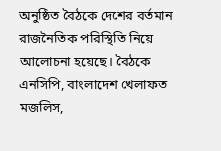অনুষ্ঠিত বৈঠকে দেশের বর্তমান রাজনৈতিক পরিস্থিতি নিয়ে আলোচনা হয়েছে। বৈঠকে এনসিপি, বাংলাদেশ খেলাফত মজলিস,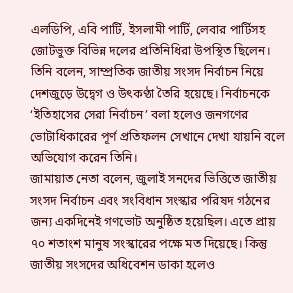এলডিপি, এবি পার্টি, ইসলামী পার্টি, লেবার পার্টিসহ জোটভুক্ত বিভিন্ন দলের প্রতিনিধিরা উপস্থিত ছিলেন।
তিনি বলেন, সাম্প্রতিক জাতীয় সংসদ নির্বাচন নিয়ে দেশজুড়ে উদ্বেগ ও উৎকণ্ঠা তৈরি হয়েছে। নির্বাচনকে ‘ইতিহাসের সেরা নির্বাচন’ বলা হলেও জনগণের ভোটাধিকারের পূর্ণ প্রতিফলন সেখানে দেখা যায়নি বলে অভিযোগ করেন তিনি।
জামায়াত নেতা বলেন, জুলাই সনদের ভিত্তিতে জাতীয় সংসদ নির্বাচন এবং সংবিধান সংস্কার পরিষদ গঠনের জন্য একদিনেই গণভোট অনুষ্ঠিত হয়েছিল। এতে প্রায় ৭০ শতাংশ মানুষ সংস্কারের পক্ষে মত দিয়েছে। কিন্তু জাতীয় সংসদের অধিবেশন ডাকা হলেও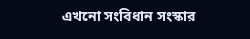এখনো সংবিধান সংস্কার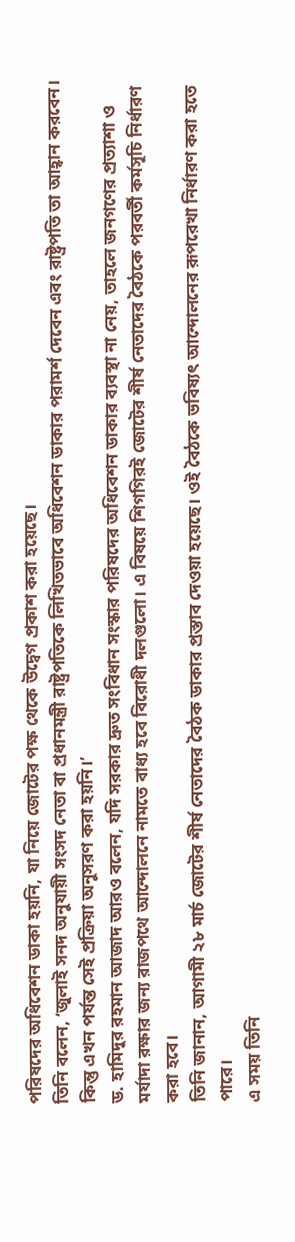পরিষদের অধিবেশন ডাকা হয়নি, যা নিয়ে জোটের পক্ষ থেকে উদ্বেগ প্রকাশ করা হয়েছে।
তিনি বলেন, ‘জুলাই সনদ অনুযায়ী সংসদ নেতা বা প্রধানমন্ত্রী রাষ্ট্রপতিকে লিখিতভাবে অধিবেশন ডাকার পরামর্শ দেবেন এবং রাষ্ট্রপতি তা আহ্বান করবেন। কিন্তু এখন পর্যন্ত সেই প্রক্রিয়া অনুসরণ করা হয়নি।’
ড. হামিদুর রহমান আজাদ আরও বলেন, যদি সরকার দ্রুত সংবিধান সংস্কার পরিষদের অধিবেশন ডাকার ব্যবস্থা না নেয়, তাহলে জনগণের প্রত্যাশা ও মর্যাদা রক্ষার জন্য রাজপথে আন্দোলনে নামতে বাধ্য হবে বিরোধী দলগুলো। এ বিষয়ে শিগগিরই জোটের শীর্ষ নেতাদের বৈঠকে পরবর্তী কর্মসূচি নির্ধারণ করা হবে।
তিনি জানান, আগামী ২৮ মার্চ জোটের শীর্ষ নেতাদের বৈঠক ডাকার প্রস্তাব দেওয়া হয়েছে। ওই বৈঠকে ভবিষ্যৎ আন্দোলনের রূপরেখা নির্ধারণ করা হতে পারে।
এ সময় তিনি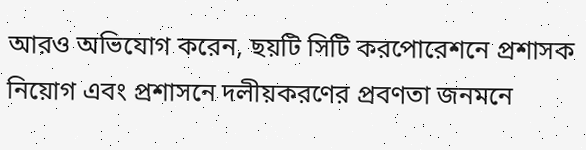আরও অভিযোগ করেন, ছয়টি সিটি করপোরেশনে প্রশাসক নিয়োগ এবং প্রশাসনে দলীয়করণের প্রবণতা জনমনে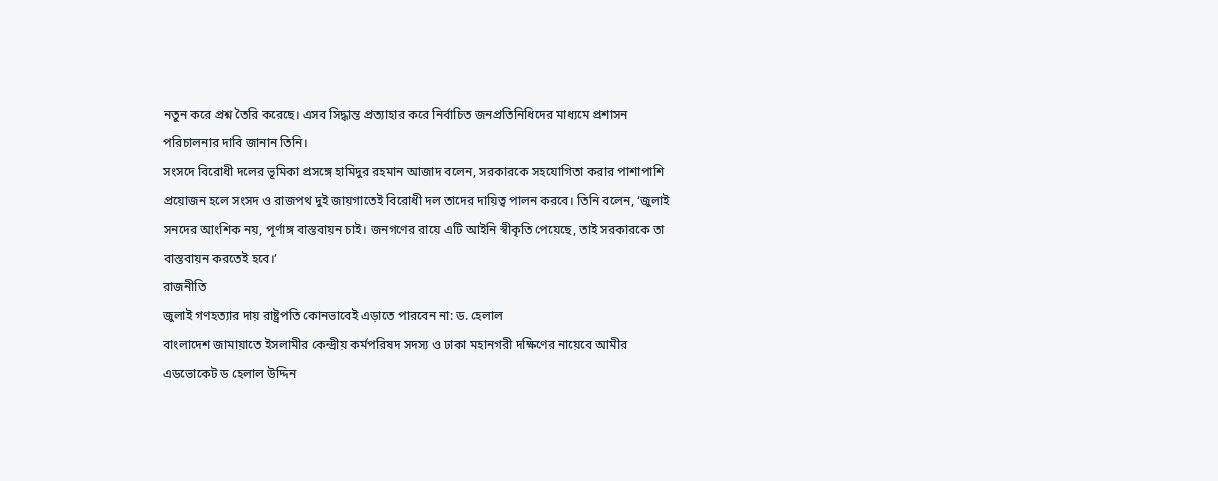নতুন করে প্রশ্ন তৈরি করেছে। এসব সিদ্ধান্ত প্রত্যাহার করে নির্বাচিত জনপ্রতিনিধিদের মাধ্যমে প্রশাসন পরিচালনার দাবি জানান তিনি।
সংসদে বিরোধী দলের ভূমিকা প্রসঙ্গে হামিদুর রহমান আজাদ বলেন, সরকারকে সহযোগিতা করার পাশাপাশি প্রয়োজন হলে সংসদ ও রাজপথ দুই জায়গাতেই বিরোধী দল তাদের দায়িত্ব পালন করবে। তিনি বলেন, ‘জুলাই সনদের আংশিক নয়, পূর্ণাঙ্গ বাস্তবায়ন চাই। জনগণের রায়ে এটি আইনি স্বীকৃতি পেয়েছে, তাই সরকারকে তা বাস্তবায়ন করতেই হবে।’
রাজনীতি
জুলাই গণহত্যার দায় রাষ্ট্রপতি কোনভাবেই এড়াতে পারবেন না: ড. হেলাল
বাংলাদেশ জামায়াতে ইসলামীর কেন্দ্রীয় কর্মপরিষদ সদস্য ও ঢাকা মহানগরী দক্ষিণের নায়েবে আমীর এডভোকেট ড হেলাল উদ্দিন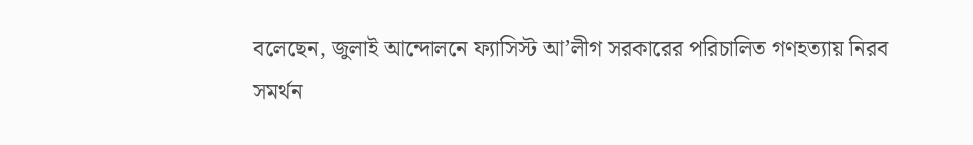বলেছেন, জুলাই আন্দোলনে ফ্যাসিস্ট আ’লীগ সরকারের পরিচালিত গণহত্যায় নিরব সমর্থন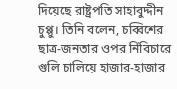দিয়েছে রাষ্ট্রপতি সাহাবুদ্দীন চুপ্পু। তিনি বলেন, চব্বিশের ছাত্র-জনতার ওপর র্নিবিচারে গুলি চালিয়ে হাজার-হাজার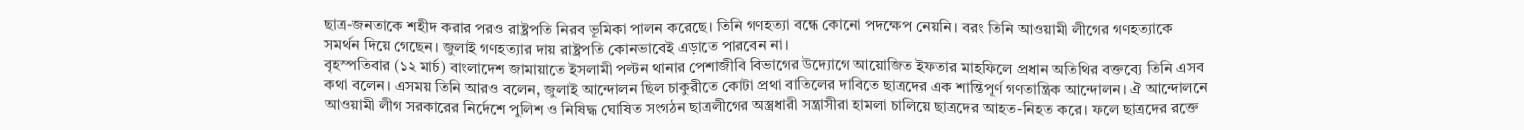ছাত্র-জনতাকে শহীদ করার পরও রাষ্ট্রপতি নিরব ভূমিকা পালন করেছে। তিনি গণহত্যা বন্ধে কোনো পদক্ষেপ নেয়নি। বরং তিনি আওয়ামী লীগের গণহত্যাকে সমর্থন দিয়ে গেছেন। জুলাই গণহত্যার দায় রাষ্ট্রপতি কোনভাবেই এড়াতে পারবেন না।
বৃহস্পতিবার (১২ মার্চ) বাংলাদেশ জামায়াতে ইসলামী পল্টন থানার পেশাজীবি বিভাগের উদ্যোগে আয়োজিত ইফতার মাহফিলে প্রধান অতিথির বক্তব্যে তিনি এসব কথা বলেন। এসময় তিনি আরও বলেন, জুলাই আন্দোলন ছিল চাকুরীতে কোটা প্রথা বাতিলের দাবিতে ছাত্রদের এক শান্তিপূর্ণ গণতান্ত্রিক আন্দোলন। ঐ আন্দোলনে আওয়ামী লীগ সরকারের নির্দেশে পুলিশ ও নিষিদ্ধ ঘোষিত সংগঠন ছাত্রলীগের অস্ত্রধারী সন্ত্রাসীরা হামলা চালিয়ে ছাত্রদের আহত-নিহত করে। ফলে ছাত্রদের রক্তে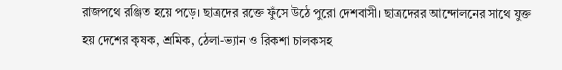রাজপথে রঞ্জিত হয়ে পড়ে। ছাত্রদের রক্তে ফুঁসে উঠে পুরো দেশবাসী। ছাত্রদেরর আন্দোলনের সাথে যুক্ত হয় দেশের কৃষক, শ্রমিক, ঠেলা-ভ্যান ও রিকশা চালকসহ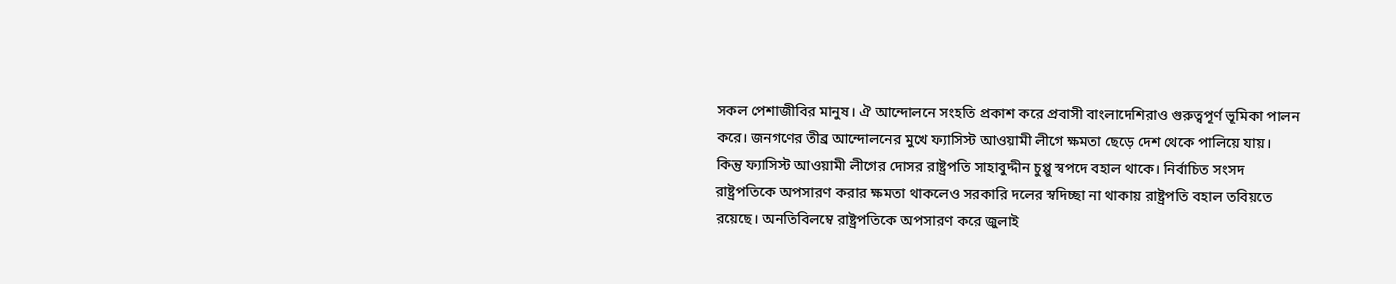সকল পেশাজীবির মানুষ। ঐ আন্দোলনে সংহতি প্রকাশ করে প্রবাসী বাংলাদেশিরাও গুরুত্বপূর্ণ ভূমিকা পালন করে। জনগণের তীব্র আন্দোলনের মুখে ফ্যাসিস্ট আওয়ামী লীগে ক্ষমতা ছেড়ে দেশ থেকে পালিয়ে যায়। কিন্তু ফ্যাসিস্ট আওয়ামী লীগের দোসর রাষ্ট্রপতি সাহাবুদ্দীন চুপ্পু স্বপদে বহাল থাকে। নির্বাচিত সংসদ রাষ্ট্রপতিকে অপসারণ করার ক্ষমতা থাকলেও সরকারি দলের স্বদিচ্ছা না থাকায় রাষ্ট্রপতি বহাল তবিয়তে রয়েছে। অনতিবিলম্বে রাষ্ট্রপতিকে অপসারণ করে জুলাই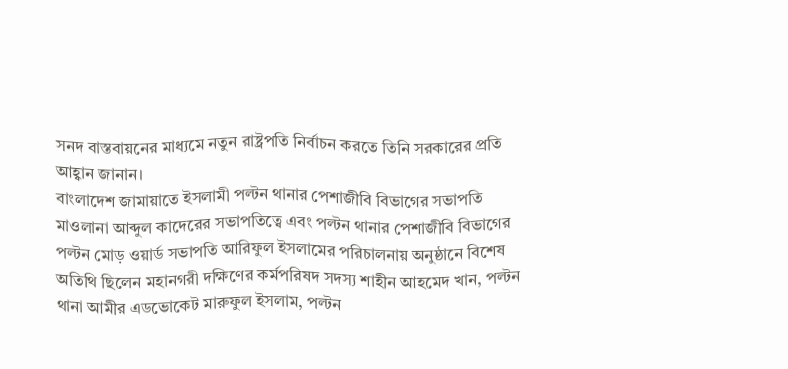সনদ বাস্তবায়নের মাধ্যমে নতুন রাষ্ট্রপতি নির্বাচন করতে তিনি সরকারের প্রতি আহ্বান জানান।
বাংলাদেশ জামায়াতে ইসলামী পল্টন থানার পেশাজীবি বিভাগের সভাপতি মাওলানা আব্দুল কাদেরের সভাপতিত্বে এবং পল্টন থানার পেশাজীবি বিভাগের পল্টন মোড় ওয়ার্ড সভাপতি আরিফুল ইসলামের পরিচালনায় অনুষ্ঠানে বিশেষ অতিথি ছিলেন মহানগরী দক্ষিণের কর্মপরিষদ সদস্য শাহীন আহমেদ খান, পল্টন থানা আমীর এডভোকেট মারুফুল ইসলাম, পল্টন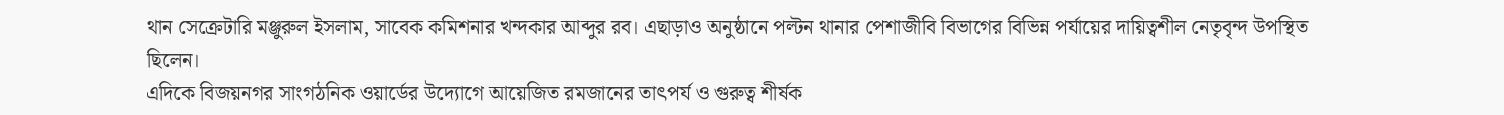থান সেক্রেটারি মঞ্জুরুল ইসলাম, সাবেক কমিশনার খন্দকার আব্দুর রব। এছাড়াও অনুষ্ঠানে পল্টন থানার পেশাজীবি বিভাগের বিভিন্ন পর্যায়ের দায়িত্বশীল নেতৃবৃন্দ উপস্থিত ছিলেন।
এদিকে বিজয়নগর সাংগঠনিক ওয়ার্ডের উদ্যোগে আয়েজিত রমজানের তাৎপর্য ও গুরুত্ব শীর্ষক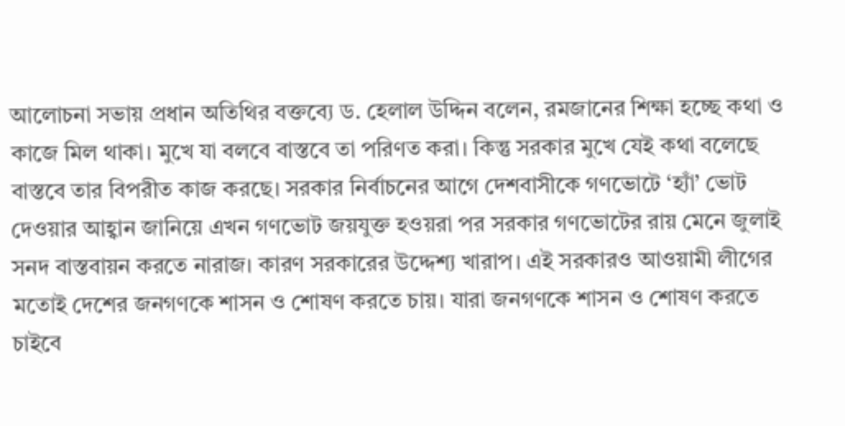আলোচনা সভায় প্রধান অতিথির বক্তব্যে ড. হেলাল উদ্দিন বলেন, রমজানের শিক্ষা হচ্ছে কথা ও কাজে মিল থাকা। মুখে যা বলবে বাস্তবে তা পরিণত করা। কিন্তু সরকার মুখে যেই কথা বলেছে বাস্তবে তার বিপরীত কাজ করছে। সরকার নির্বাচনের আগে দেশবাসীকে গণভোটে ‘হ্যাঁ’ ভোট দেওয়ার আহ্বান জানিয়ে এখন গণভোট জয়যুক্ত হওয়রা পর সরকার গণভোটের রায় মেনে জুলাই সনদ বাস্তবায়ন করতে নারাজ। কারণ সরকারের উদ্দেশ্য খারাপ। এই সরকারও আওয়ামী লীগের মতোই দেশের জনগণকে শাসন ও শোষণ করতে চায়। যারা জনগণকে শাসন ও শোষণ করতে চাইবে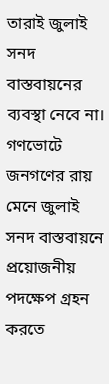তারাই জুলাই সনদ বাস্তবায়নের ব্যবস্থা নেবে না। গণভোটে জনগণের রায় মেনে জুলাই সনদ বাস্তবায়নে প্রয়োজনীয় পদক্ষেপ গ্রহন করতে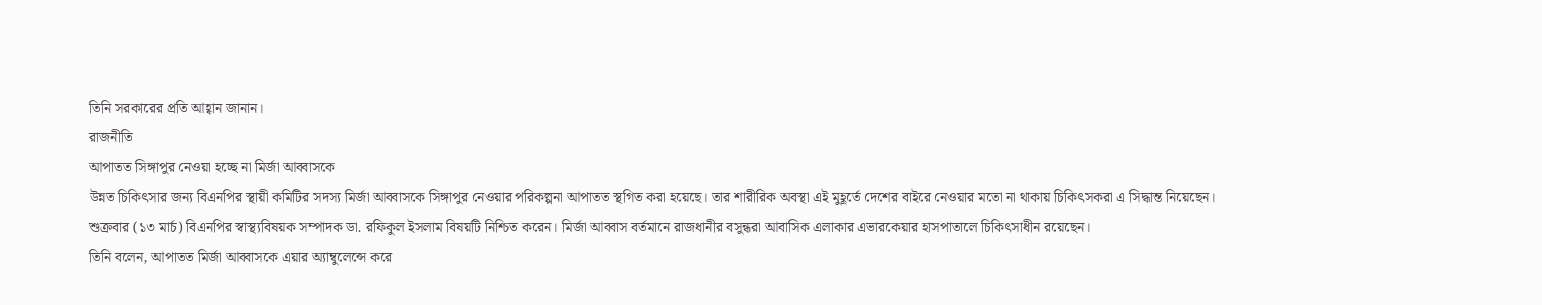তিনি সরকারের প্রতি আহ্বান জানান।
রাজনীতি
আপাতত সিঙ্গাপুর নেওয়া হচ্ছে না মির্জা আব্বাসকে
উন্নত চিকিৎসার জন্য বিএনপির স্থায়ী কমিটির সদস্য মির্জা আব্বাসকে সিঙ্গাপুর নেওয়ার পরিকল্পনা আপাতত স্থগিত করা হয়েছে। তার শারীরিক অবস্থা এই মুহূর্তে দেশের বাইরে নেওয়ার মতো না থাকায় চিকিৎসকরা এ সিদ্ধান্ত নিয়েছেন।
শুক্রবার (১৩ মার্চ) বিএনপির স্বাস্থ্যবিষয়ক সম্পাদক ডা. রফিকুল ইসলাম বিষয়টি নিশ্চিত করেন। মির্জা আব্বাস বর্তমানে রাজধানীর বসুন্ধরা আবাসিক এলাকার এভারকেয়ার হাসপাতালে চিকিৎসাধীন রয়েছেন।
তিনি বলেন, আপাতত মির্জা আব্বাসকে এয়ার অ্যাম্বুলেন্সে করে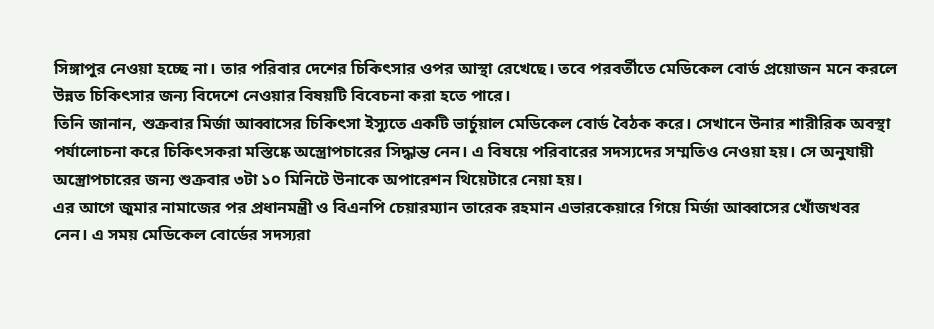সিঙ্গাপুর নেওয়া হচ্ছে না। তার পরিবার দেশের চিকিৎসার ওপর আস্থা রেখেছে। তবে পরবর্তীতে মেডিকেল বোর্ড প্রয়োজন মনে করলে উন্নত চিকিৎসার জন্য বিদেশে নেওয়ার বিষয়টি বিবেচনা করা হতে পারে।
তিনি জানান, শুক্রবার মির্জা আব্বাসের চিকিৎসা ইস্যুতে একটি ভার্চুয়াল মেডিকেল বোর্ড বৈঠক করে। সেখানে উনার শারীরিক অবস্থা পর্যালোচনা করে চিকিৎসকরা মস্তিষ্কে অস্ত্রোপচারের সিদ্ধান্ত নেন। এ বিষয়ে পরিবারের সদস্যদের সম্মতিও নেওয়া হয়। সে অনুযায়ী অস্ত্রোপচারের জন্য শুক্রবার ৩টা ১০ মিনিটে উনাকে অপারেশন থিয়েটারে নেয়া হয়।
এর আগে জুমার নামাজের পর প্রধানমন্ত্রী ও বিএনপি চেয়ারম্যান তারেক রহমান এভারকেয়ারে গিয়ে মির্জা আব্বাসের খোঁজখবর নেন। এ সময় মেডিকেল বোর্ডের সদস্যরা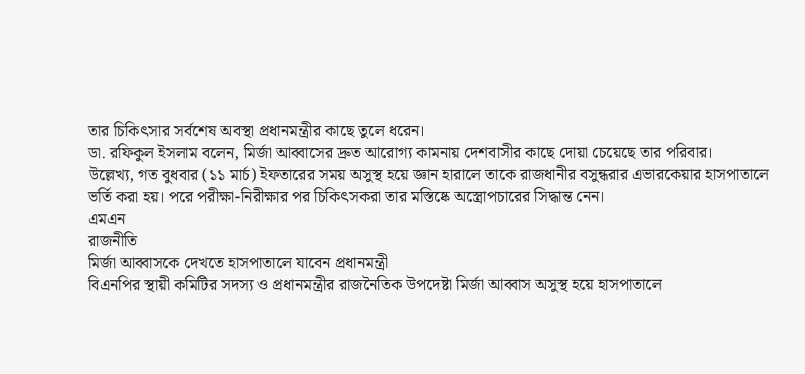তার চিকিৎসার সর্বশেষ অবস্থা প্রধানমন্ত্রীর কাছে তুলে ধরেন।
ডা. রফিকুল ইসলাম বলেন, মির্জা আব্বাসের দ্রুত আরোগ্য কামনায় দেশবাসীর কাছে দোয়া চেয়েছে তার পরিবার।
উল্লেখ্য, গত বুধবার (১১ মার্চ) ইফতারের সময় অসুস্থ হয়ে জ্ঞান হারালে তাকে রাজধানীর বসুন্ধরার এভারকেয়ার হাসপাতালে ভর্তি করা হয়। পরে পরীক্ষা-নিরীক্ষার পর চিকিৎসকরা তার মস্তিষ্কে অস্ত্রোপচারের সিদ্ধান্ত নেন।
এমএন
রাজনীতি
মির্জা আব্বাসকে দেখতে হাসপাতালে যাবেন প্রধানমন্ত্রী
বিএনপির স্থায়ী কমিটির সদস্য ও প্রধানমন্ত্রীর রাজনৈতিক উপদেষ্টা মির্জা আব্বাস অসুস্থ হয়ে হাসপাতালে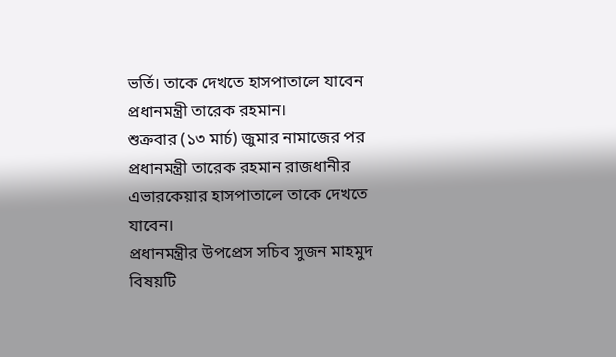ভর্তি। তাকে দেখতে হাসপাতালে যাবেন প্রধানমন্ত্রী তারেক রহমান।
শুক্রবার (১৩ মার্চ) জুমার নামাজের পর প্রধানমন্ত্রী তারেক রহমান রাজধানীর এভারকেয়ার হাসপাতালে তাকে দেখতে যাবেন।
প্রধানমন্ত্রীর উপপ্রেস সচিব সুজন মাহমুদ বিষয়টি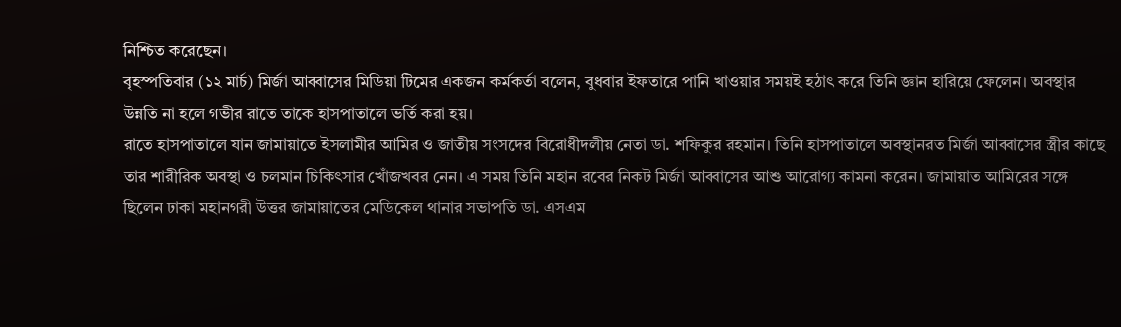নিশ্চিত করেছেন।
বৃহস্পতিবার (১২ মার্চ) মির্জা আব্বাসের মিডিয়া টিমের একজন কর্মকর্তা বলেন, বুধবার ইফতারে পানি খাওয়ার সময়ই হঠাৎ করে তিনি জ্ঞান হারিয়ে ফেলেন। অবস্থার উন্নতি না হলে গভীর রাতে তাকে হাসপাতালে ভর্তি করা হয়।
রাতে হাসপাতালে যান জামায়াতে ইসলামীর আমির ও জাতীয় সংসদের বিরোধীদলীয় নেতা ডা. শফিকুর রহমান। তিনি হাসপাতালে অবস্থানরত মির্জা আব্বাসের স্ত্রীর কাছে তার শারীরিক অবস্থা ও চলমান চিকিৎসার খোঁজখবর নেন। এ সময় তিনি মহান রবের নিকট মির্জা আব্বাসের আশু আরোগ্য কামনা করেন। জামায়াত আমিরের সঙ্গে ছিলেন ঢাকা মহানগরী উত্তর জামায়াতের মেডিকেল থানার সভাপতি ডা. এসএম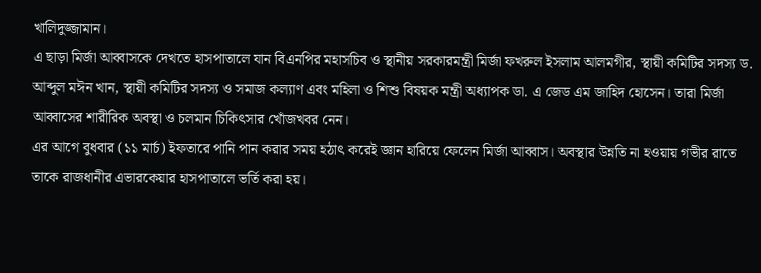খালিদুজ্জামান।
এ ছাড়া মির্জা আব্বাসকে দেখতে হাসপাতালে যান বিএনপির মহাসচিব ও স্থানীয় সরকারমন্ত্রী মির্জা ফখরুল ইসলাম আলমগীর, স্থায়ী কমিটির সদস্য ড. আব্দুল মঈন খান, স্থায়ী কমিটির সদস্য ও সমাজ কল্যাণ এবং মহিলা ও শিশু বিষয়ক মন্ত্রী অধ্যাপক ডা. এ জেড এম জাহিদ হোসেন। তারা মির্জা আব্বাসের শারীরিক অবস্থা ও চলমান চিকিৎসার খোঁজখবর নেন।
এর আগে বুধবার (১১ মার্চ) ইফতারে পানি পান করার সময় হঠাৎ করেই জ্ঞান হারিয়ে ফেলেন মির্জা আব্বাস। অবস্থার উন্নতি না হওয়ায় গভীর রাতে তাকে রাজধানীর এভারকেয়ার হাসপাতালে ভর্তি করা হয়।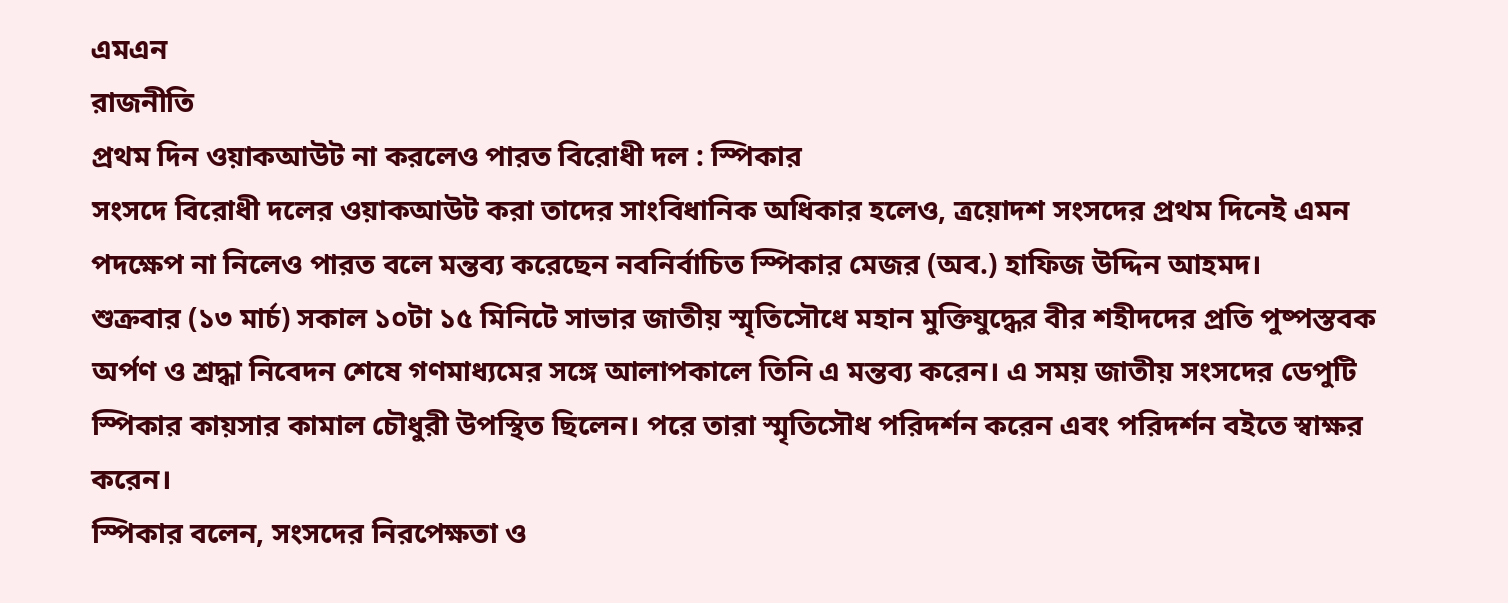এমএন
রাজনীতি
প্রথম দিন ওয়াকআউট না করলেও পারত বিরোধী দল : স্পিকার
সংসদে বিরোধী দলের ওয়াকআউট করা তাদের সাংবিধানিক অধিকার হলেও, ত্রয়োদশ সংসদের প্রথম দিনেই এমন পদক্ষেপ না নিলেও পারত বলে মন্তব্য করেছেন নবনির্বাচিত স্পিকার মেজর (অব.) হাফিজ উদ্দিন আহমদ।
শুক্রবার (১৩ মার্চ) সকাল ১০টা ১৫ মিনিটে সাভার জাতীয় স্মৃতিসৌধে মহান মুক্তিযুদ্ধের বীর শহীদদের প্রতি পুষ্পস্তবক অর্পণ ও শ্রদ্ধা নিবেদন শেষে গণমাধ্যমের সঙ্গে আলাপকালে তিনি এ মন্তব্য করেন। এ সময় জাতীয় সংসদের ডেপুটি স্পিকার কায়সার কামাল চৌধুরী উপস্থিত ছিলেন। পরে তারা স্মৃতিসৌধ পরিদর্শন করেন এবং পরিদর্শন বইতে স্বাক্ষর করেন।
স্পিকার বলেন, সংসদের নিরপেক্ষতা ও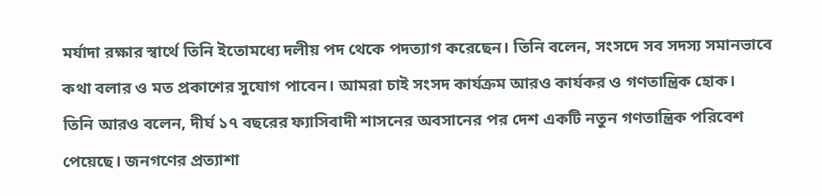মর্যাদা রক্ষার স্বার্থে তিনি ইতোমধ্যে দলীয় পদ থেকে পদত্যাগ করেছেন। তিনি বলেন, সংসদে সব সদস্য সমানভাবে কথা বলার ও মত প্রকাশের সুযোগ পাবেন। আমরা চাই সংসদ কার্যক্রম আরও কার্যকর ও গণতান্ত্রিক হোক।
তিনি আরও বলেন, দীর্ঘ ১৭ বছরের ফ্যাসিবাদী শাসনের অবসানের পর দেশ একটি নতুন গণতান্ত্রিক পরিবেশ পেয়েছে। জনগণের প্রত্যাশা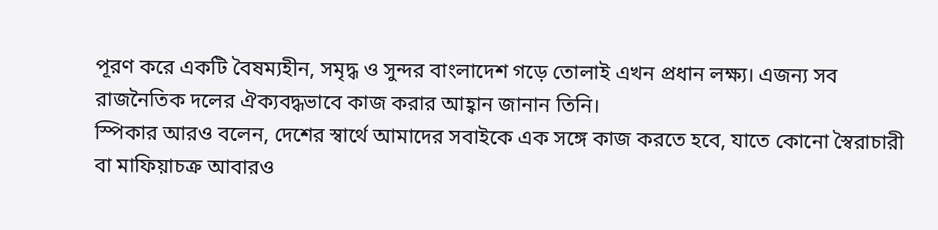পূরণ করে একটি বৈষম্যহীন, সমৃদ্ধ ও সুন্দর বাংলাদেশ গড়ে তোলাই এখন প্রধান লক্ষ্য। এজন্য সব রাজনৈতিক দলের ঐক্যবদ্ধভাবে কাজ করার আহ্বান জানান তিনি।
স্পিকার আরও বলেন, দেশের স্বার্থে আমাদের সবাইকে এক সঙ্গে কাজ করতে হবে, যাতে কোনো স্বৈরাচারী বা মাফিয়াচক্র আবারও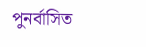পুনর্বাসিত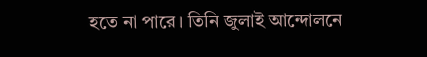হতে না পারে। তিনি জুলাই আন্দোলনে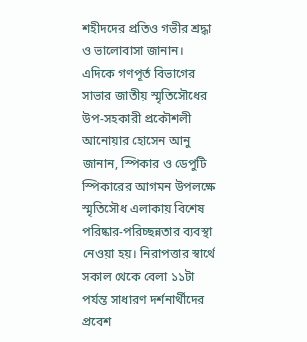শহীদদের প্রতিও গভীর শ্রদ্ধা ও ভালোবাসা জানান।
এদিকে গণপূর্ত বিভাগের সাভার জাতীয় স্মৃতিসৌধের উপ-সহকারী প্রকৌশলী আনোয়ার হোসেন আনু জানান, স্পিকার ও ডেপুটি স্পিকারের আগমন উপলক্ষে স্মৃতিসৌধ এলাকায় বিশেষ পরিষ্কার-পরিচ্ছন্নতার ব্যবস্থা নেওয়া হয়। নিরাপত্তার স্বার্থে সকাল থেকে বেলা ১১টা পর্যন্ত সাধারণ দর্শনার্থীদের প্রবেশ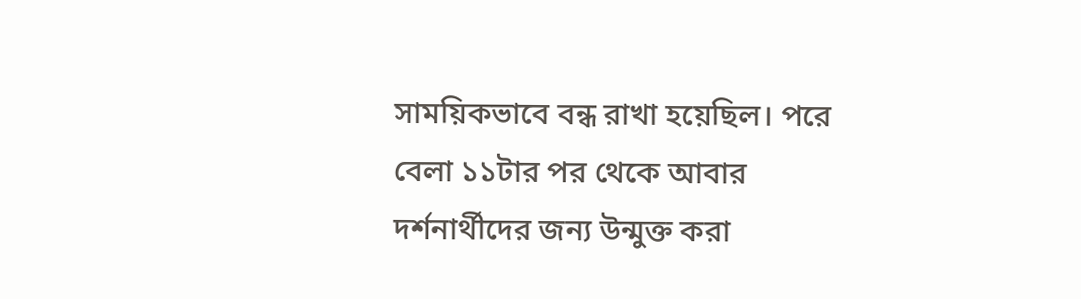সাময়িকভাবে বন্ধ রাখা হয়েছিল। পরে বেলা ১১টার পর থেকে আবার দর্শনার্থীদের জন্য উন্মুক্ত করা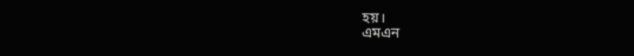হয়।
এমএন